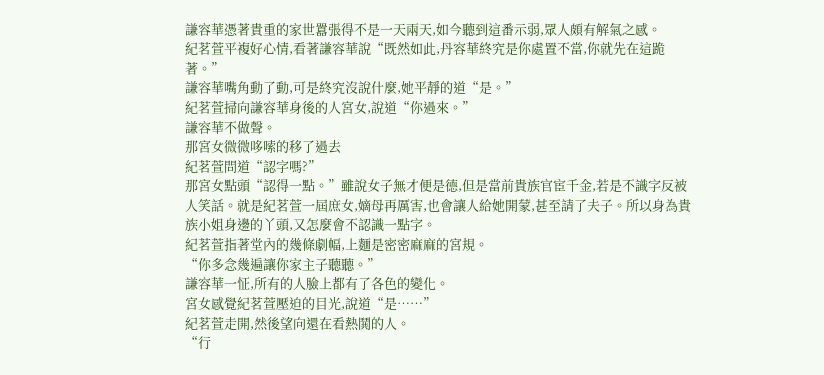謙容華憑著貴重的家世囂張得不是一天兩天,如今聽到這番示弱,眾人頗有解氣之感。
紀茗萱平複好心情,看著謙容華說“既然如此,丹容華終究是你處置不當,你就先在這跪著。”
謙容華嘴角動了動,可是終究沒說什麼,她平靜的道“是。”
紀茗萱掃向謙容華身後的人宮女,說道“你過來。”
謙容華不做聲。
那宮女微微哆嗦的移了過去
紀茗萱問道“認字嗎?”
那宮女點頭“認得一點。”雖說女子無才便是德,但是當前貴族官宦千金,若是不識字反被人笑話。就是紀茗萱一屆庶女,嫡母再厲害,也會讓人給她開蒙,甚至請了夫子。所以身為貴族小姐身邊的丫頭,又怎麼會不認識一點字。
紀茗萱指著堂內的幾條劇幅,上麵是密密麻麻的宮規。
“你多念幾遍讓你家主子聽聽。”
謙容華一怔,所有的人臉上都有了各色的變化。
宮女感覺紀茗萱壓迫的目光,說道“是……”
紀茗萱走開,然後望向還在看熱鬨的人。
“行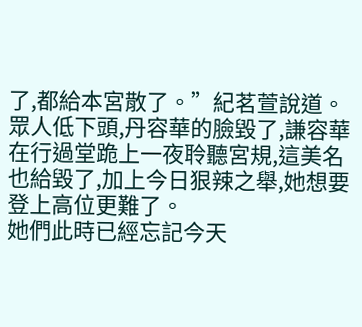了,都給本宮散了。”紀茗萱說道。
眾人低下頭,丹容華的臉毀了,謙容華在行過堂跪上一夜聆聽宮規,這美名也給毀了,加上今日狠辣之舉,她想要登上高位更難了。
她們此時已經忘記今天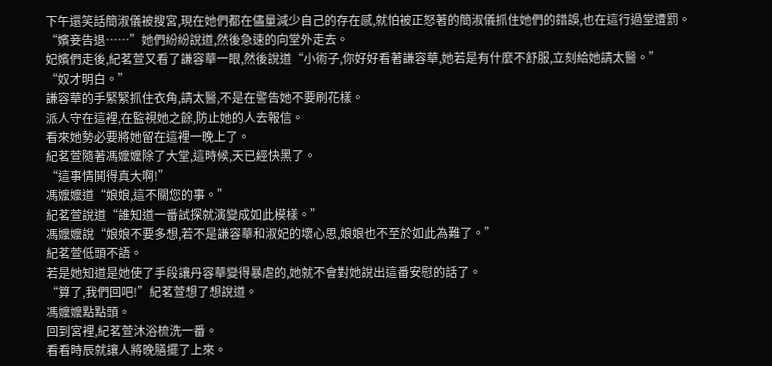下午還笑話簡淑儀被搜宮,現在她們都在儘量減少自己的存在感,就怕被正怒著的簡淑儀抓住她們的錯誤,也在這行過堂遭罰。
“嬪妾告退……”她們紛紛說道,然後急速的向堂外走去。
妃嬪們走後,紀茗萱又看了謙容華一眼,然後說道“小術子,你好好看著謙容華,她若是有什麼不舒服,立刻給她請太醫。”
“奴才明白。”
謙容華的手緊緊抓住衣角,請太醫,不是在警告她不要刷花樣。
派人守在這裡,在監視她之餘,防止她的人去報信。
看來她勢必要將她留在這裡一晚上了。
紀茗萱隨著馮嬤嬤除了大堂,這時候,天已經快黑了。
“這事情鬨得真大啊!”
馮嬤嬤道“娘娘,這不關您的事。”
紀茗萱說道“誰知道一番試探就演變成如此模樣。”
馮嬤嬤說“娘娘不要多想,若不是謙容華和淑妃的壞心思,娘娘也不至於如此為難了。”
紀茗萱低頭不語。
若是她知道是她使了手段讓丹容華變得暴虐的,她就不會對她說出這番安慰的話了。
“算了,我們回吧!”紀茗萱想了想說道。
馮嬤嬤點點頭。
回到宮裡,紀茗萱沐浴梳洗一番。
看看時辰就讓人將晚膳擺了上來。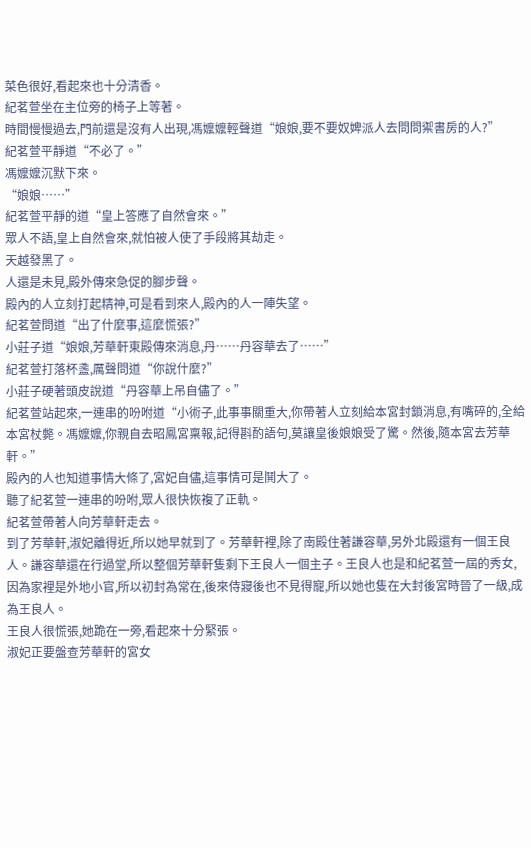菜色很好,看起來也十分清香。
紀茗萱坐在主位旁的椅子上等著。
時間慢慢過去,門前還是沒有人出現,馮嬤嬤輕聲道“娘娘,要不要奴婢派人去問問禦書房的人?”
紀茗萱平靜道“不必了。”
馮嬤嬤沉默下來。
“娘娘……”
紀茗萱平靜的道“皇上答應了自然會來。”
眾人不語,皇上自然會來,就怕被人使了手段將其劫走。
天越發黑了。
人還是未見,殿外傳來急促的腳步聲。
殿內的人立刻打起精神,可是看到來人,殿內的人一陣失望。
紀茗萱問道“出了什麼事,這麼慌張?”
小莊子道“娘娘,芳華軒東殿傳來消息,丹……丹容華去了……”
紀茗萱打落杯盞,厲聲問道“你說什麼?”
小莊子硬著頭皮說道“丹容華上吊自儘了。”
紀茗萱站起來,一連串的吩咐道“小術子,此事事關重大,你帶著人立刻給本宮封鎖消息,有嘴碎的,全給本宮杖斃。馮嬤嬤,你親自去昭鳳宮稟報,記得斟酌語句,莫讓皇後娘娘受了驚。然後,隨本宮去芳華軒。”
殿內的人也知道事情大條了,宮妃自儘,這事情可是鬨大了。
聽了紀茗萱一連串的吩咐,眾人很快恢複了正軌。
紀茗萱帶著人向芳華軒走去。
到了芳華軒,淑妃離得近,所以她早就到了。芳華軒裡,除了南殿住著謙容華,另外北殿還有一個王良人。謙容華還在行過堂,所以整個芳華軒隻剩下王良人一個主子。王良人也是和紀茗萱一屆的秀女,因為家裡是外地小官,所以初封為常在,後來侍寢後也不見得寵,所以她也隻在大封後宮時晉了一級,成為王良人。
王良人很慌張,她跪在一旁,看起來十分緊張。
淑妃正要盤查芳華軒的宮女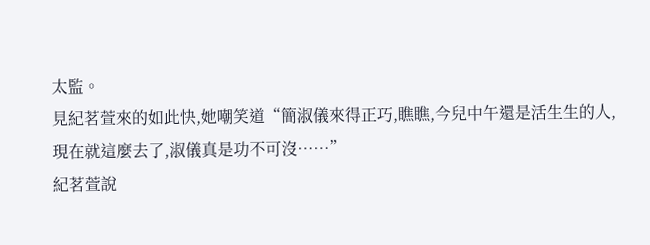太監。
見紀茗萱來的如此快,她嘲笑道“簡淑儀來得正巧,瞧瞧,今兒中午還是活生生的人,現在就這麼去了,淑儀真是功不可沒……”
紀茗萱說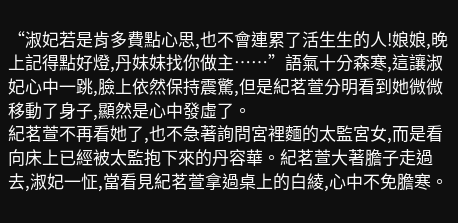“淑妃若是肯多費點心思,也不會連累了活生生的人!娘娘,晚上記得點好燈,丹妹妹找你做主……”語氣十分森寒,這讓淑妃心中一跳,臉上依然保持震驚,但是紀茗萱分明看到她微微移動了身子,顯然是心中發虛了。
紀茗萱不再看她了,也不急著詢問宮裡麵的太監宮女,而是看向床上已經被太監抱下來的丹容華。紀茗萱大著膽子走過去,淑妃一怔,當看見紀茗萱拿過桌上的白綾,心中不免膽寒。